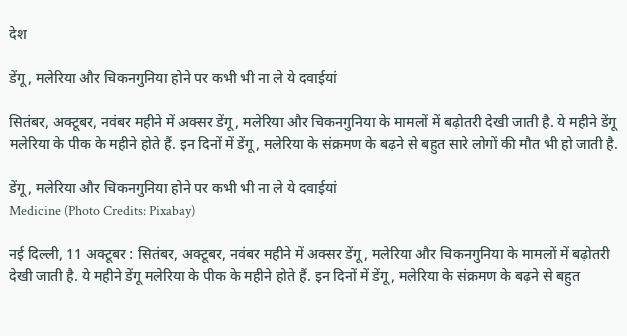देश

डेंगू, मलेरिया और चिकनगुनिया होने पर कभी भी ना ले ये दवाईयां

सितंबर, अक्टूबर, नवंबर महीने में अक्सर डेंगू, मलेरिया और चिकनगुनिया के मामलों में बढ़ोतरी देखी जाती है. ये महीने डेंगू मलेरिया के पीक के महीने होते हैं. इन दिनों में डेंगू, मलेरिया के संक्रमण के बढ़ने से बहुत सारे लोगों की मौत भी हो जाती है.

डेंगू, मलेरिया और चिकनगुनिया होने पर कभी भी ना ले ये दवाईयां
Medicine (Photo Credits: Pixabay)

नई दिल्ली, 11 अक्टूबर : सितंबर, अक्टूबर, नवंबर महीने में अक्सर डेंगू, मलेरिया और चिकनगुनिया के मामलों में बढ़ोतरी देखी जाती है. ये महीने डेंगू मलेरिया के पीक के महीने होते हैं. इन दिनों में डेंगू, मलेरिया के संक्रमण के बढ़ने से बहुत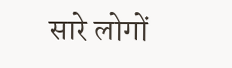सारे लोगों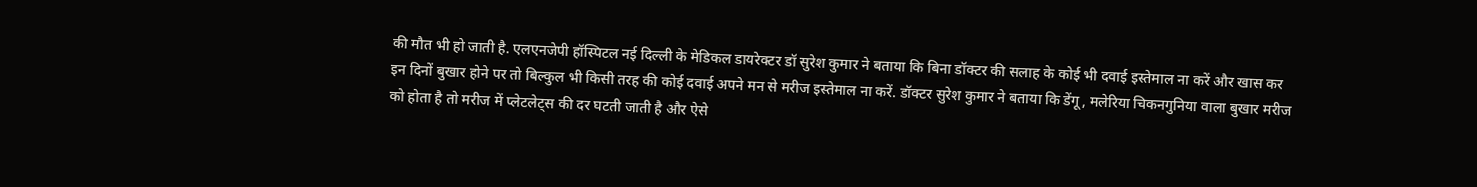की मौत भी हो जाती है. एलएनजेपी हॉस्पिटल नई दिल्ली के मेडिकल डायरेक्टर डॉ सुरेश कुमार ने बताया कि बिना डॉक्टर की सलाह के कोई भी दवाई इस्तेमाल ना करें और खास कर इन दिनों बुखार होने पर तो बिल्कुल भी किसी तरह की कोई दवाई अपने मन से मरीज इस्तेमाल ना करें. डॉक्टर सुरेश कुमार ने बताया कि डेंगू, मलेरिया चिकनगुनिया वाला बुखार मरीज को होता है तो मरीज में प्लेटलेट्स की दर घटती जाती है और ऐसे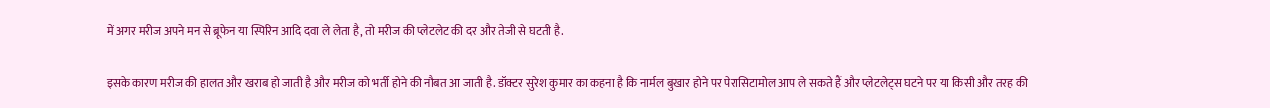में अगर मरीज अपने मन से ब्रूफेन या स्पिरिन आदि दवा ले लेता है, तो मरीज की प्लेटलेट की दर और तेजी से घटती है.

इसके कारण मरीज की हालत और खराब हो जाती है और मरीज को भर्ती होने की नौबत आ जाती है. डॉक्टर सुरेश कुमार का कहना है कि नार्मल बुखार होने पर पेरासिटामोल आप ले सकते हैं और प्लेटलेट्स घटने पर या किसी और तरह की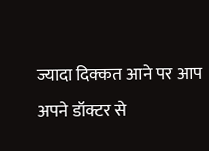ज्यादा दिक्कत आने पर आप अपने डॉक्टर से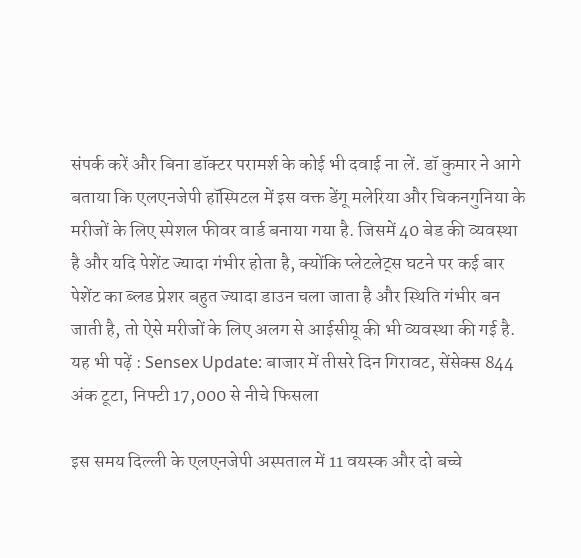संपर्क करें और बिना डॉक्टर परामर्श के कोई भी दवाई ना लें. डॉ कुमार ने आगे बताया कि एलएनजेपी हॉस्पिटल में इस वक्त डेंगू मलेरिया और चिकनगुनिया के मरीजों के लिए स्पेशल फीवर वार्ड बनाया गया है. जिसमें 40 बेड की व्यवस्था है और यदि पेशेंट ज्यादा गंभीर होता है, क्योंकि प्लेटलेट्स घटने पर कई बार पेशेंट का ब्लड प्रेशर बहुत ज्यादा डाउन चला जाता है और स्थिति गंभीर बन जाती है, तो ऐसे मरीजों के लिए अलग से आईसीयू की भी व्यवस्था की गई है. यह भी पढ़ें : Sensex Update: बाजार में तीसरे दिन गिरावट, सेंसेक्स 844 अंक टूटा, निफ्टी 17,000 से नीचे फिसला

इस समय दिल्ली के एलएनजेपी अस्पताल में 11 वयस्क और दो बच्चे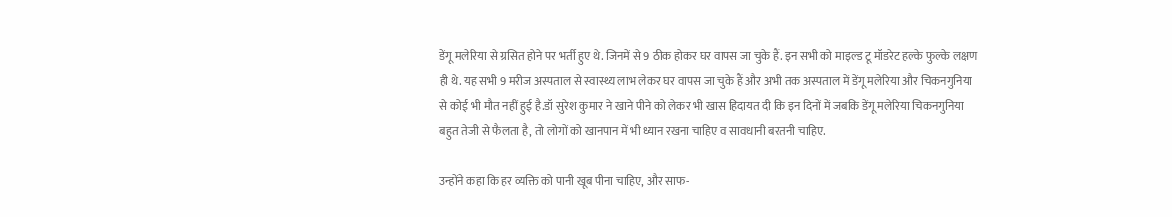डेंगू मलेरिया से ग्रसित होने पर भर्ती हुए थे. जिनमें से 9 ठीक होकर घर वापस जा चुके हैं. इन सभी को माइल्ड टू मॉडरेट हल्के फुल्के लक्षण ही थे. यह सभी 9 मरीज अस्पताल से स्वास्थ्य लाभ लेकर घर वापस जा चुके हैं और अभी तक अस्पताल में डेंगू मलेरिया और चिकनगुनिया से कोई भी मौत नहीं हुई है.डॉ सुरेश कुमार ने खाने पीने को लेकर भी खास हिदायत दी कि इन दिनों में जबकि डेंगू मलेरिया चिकनगुनिया बहुत तेजी से फैलता है, तो लोगों को खानपान में भी ध्यान रखना चाहिए व सावधानी बरतनी चाहिए.

उन्होंने कहा कि हर व्यक्ति को पानी खूब पीना चाहिए, और साफ-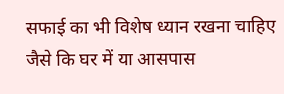सफाई का भी विशेष ध्यान रखना चाहिए जैसे कि घर में या आसपास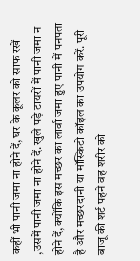कहीं भी पानी जमा ना होने दें, घर के कूलर को साफ रखें ,उसमें पानी जमा ना होने दें. खुले पड़े टायरों में पानी जमा न होने दें, क्योंकि इस मच्छर का लार्वा जमा हुए पानी में पनपता है और मच्छरदानी या मॉस्किटो कॉइल का उपयोग करें. पूरी बाजू की शर्ट पहने वह शरीर को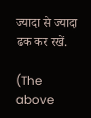ज्यादा से ज्यादा ढक कर रखें.

(The above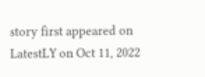story first appeared on LatestLY on Oct 11, 2022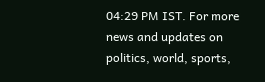04:29 PM IST. For more news and updates on politics, world, sports,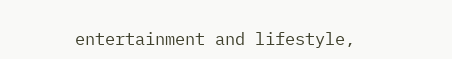entertainment and lifestyle,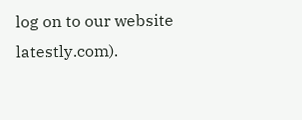log on to our website latestly.com).